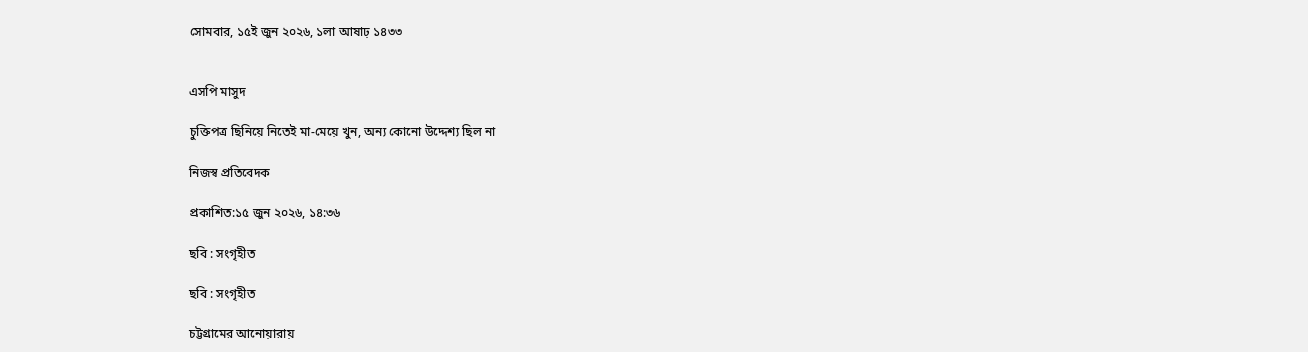সোমবার, ১৫ই জুন ২০২৬, ১লা আষাঢ় ১৪৩৩


এসপি মাসুদ

চুক্তিপত্র ছিনিয়ে নিতেই মা-মেয়ে খুন, অন্য কোনো উদ্দেশ্য ছিল না

নিজস্ব প্রতিবেদক

প্রকাশিত:১৫ জুন ২০২৬, ১৪:৩৬

ছবি ‍: সংগৃহীত

ছবি ‍: সংগৃহীত

চট্টগ্রামের আনোয়ারায়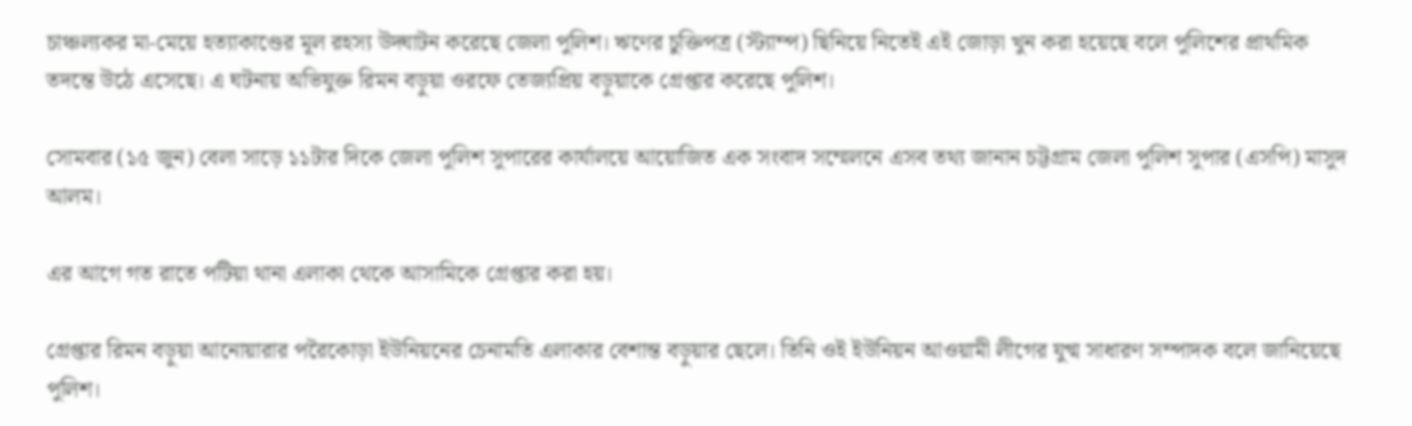চাঞ্চল্যকর মা-মেয়ে হত্যাকাণ্ডের মূল রহস্য উদ্ঘাটন করেছে জেলা পুলিশ। ঋণের চুক্তিপত্র (স্ট্যাম্প) ছিনিয়ে নিতেই এই জোড়া খুন করা হয়েছে বলে পুলিশের প্রাথমিক তদন্তে উঠে এসেছে। এ ঘটনায় অভিযুক্ত রিমন বড়ুয়া ওরফে তেজ্যপ্রিয় বড়ুয়াকে গ্রেপ্তার করেছে পুলিশ।

সোমবার (১৫ জুন) বেলা সাড়ে ১১টার দিকে জেলা পুলিশ সুপারের কার্যালয়ে আয়োজিত এক সংবাদ সম্মেলনে এসব তথ্য জানান চট্টগ্রাম জেলা পুলিশ সুপার (এসপি) মাসুদ আলম।

এর আগে গত রাতে পটিয়া থানা এলাকা থেকে আসামিকে গ্রেপ্তার করা হয়।

গ্রেপ্তার রিমন বড়ুয়া আনোয়ারার পরৈকোড়া ইউনিয়নের চেনামতি এলাকার বেশান্ত বড়ুয়ার ছেলে। তিনি ওই ইউনিয়ন আওয়ামী লীগের যুগ্ম সাধারণ সম্পাদক বলে জানিয়েছে পুলিশ।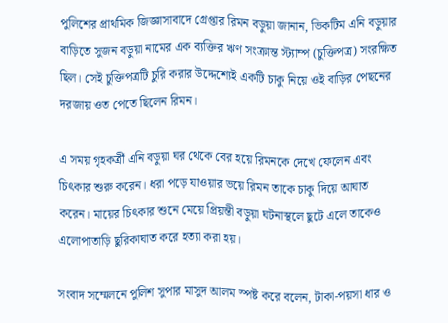পুলিশের প্রাথমিক জিজ্ঞাসাবাদে গ্রেপ্তার রিমন বড়ুয়া জানান, ভিকটিম এনি বড়ুয়ার বাড়িতে সুজন বড়ুয়া নামের এক ব্যক্তির ঋণ সংক্রান্ত স্ট্যাম্প (চুক্তিপত্র) সংরক্ষিত ছিল। সেই চুক্তিপত্রটি চুরি করার উদ্দেশ্যেই একটি চাকু নিয়ে ওই বাড়ির পেছনের দরজায় ওত পেতে ছিলেন রিমন।

এ সময় গৃহকর্ত্রী এনি বড়ুয়া ঘর থেকে বের হয়ে রিমনকে দেখে ফেলেন এবং চিৎকার শুরু করেন। ধরা পড়ে যাওয়ার ভয়ে রিমন তাকে চাকু দিয়ে আঘাত করেন। মায়ের চিৎকার শুনে মেয়ে প্রিয়ন্তী বড়ুয়া ঘটনাস্থলে ছুটে এলে তাকেও এলোপাতাড়ি ছুরিকাঘাত করে হত্যা করা হয়।

সংবাদ সম্মেলনে পুলিশ সুপার মাসুদ আলম স্পষ্ট করে বলেন, টাকা-পয়সা ধার ও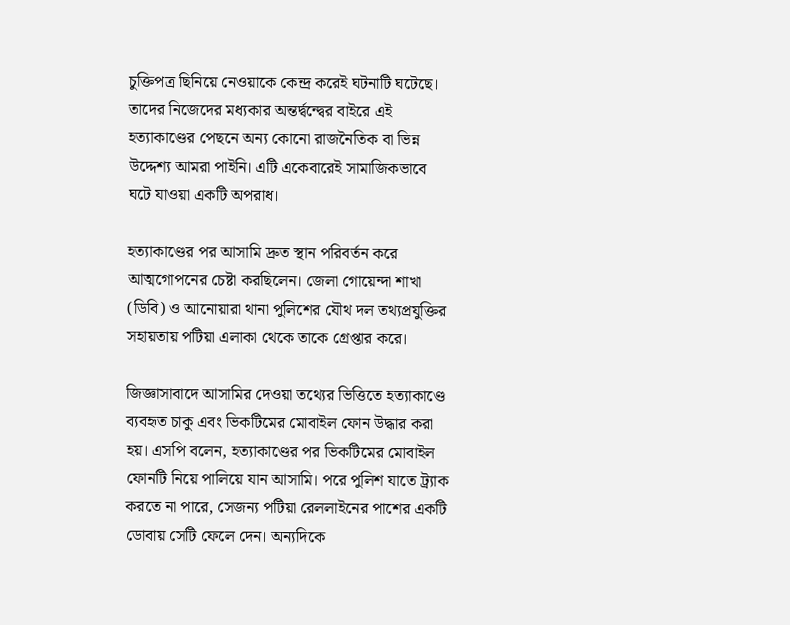চুক্তিপত্র ছিনিয়ে নেওয়াকে কেন্দ্র করেই ঘটনাটি ঘটেছে। তাদের নিজেদের মধ্যকার অন্তর্দ্বন্দ্বের বাইরে এই হত্যাকাণ্ডের পেছনে অন্য কোনো রাজনৈতিক বা ভিন্ন উদ্দেশ্য আমরা পাইনি। এটি একেবারেই সামাজিকভাবে ঘটে যাওয়া একটি অপরাধ।

হত্যাকাণ্ডের পর আসামি দ্রুত স্থান পরিবর্তন করে আত্মগোপনের চেষ্টা করছিলেন। জেলা গোয়েন্দা শাখা (ডিবি) ও আনোয়ারা থানা পুলিশের যৌথ দল তথ্যপ্রযুক্তির সহায়তায় পটিয়া এলাকা থেকে তাকে গ্রেপ্তার করে।

জিজ্ঞাসাবাদে আসামির দেওয়া তথ্যের ভিত্তিতে হত্যাকাণ্ডে ব্যবহৃত চাকু এবং ভিকটিমের মোবাইল ফোন উদ্ধার করা হয়। এসপি বলেন, হত্যাকাণ্ডের পর ভিকটিমের মোবাইল ফোনটি নিয়ে পালিয়ে যান আসামি। পরে পুলিশ যাতে ট্র্যাক করতে না পারে, সেজন্য পটিয়া রেললাইনের পাশের একটি ডোবায় সেটি ফেলে দেন। অন্যদিকে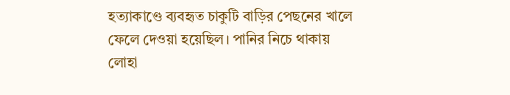হত্যাকাণ্ডে ব্যবহৃত চাকুটি বাড়ির পেছনের খালে ফেলে দেওয়া হয়েছিল। পানির নিচে থাকায় লোহা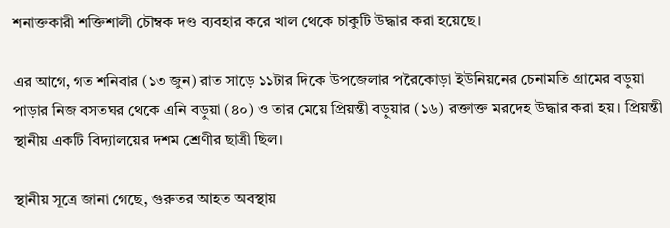শনাক্তকারী শক্তিশালী চৌম্বক দণ্ড ব্যবহার করে খাল থেকে চাকুটি উদ্ধার করা হয়েছে।

এর আগে, গত শনিবার (১৩ জুন) রাত সাড়ে ১১টার দিকে উপজেলার পরৈকোড়া ইউনিয়নের চেনামতি গ্রামের বড়ুয়া পাড়ার নিজ বসতঘর থেকে এনি বড়ুয়া (৪০) ও তার মেয়ে প্রিয়ন্তী বড়ুয়ার (১৬) রক্তাক্ত মরদেহ উদ্ধার করা হয়। প্রিয়ন্তী স্থানীয় একটি বিদ্যালয়ের দশম শ্রেণীর ছাত্রী ছিল।

স্থানীয় সূত্রে জানা গেছে, গুরুতর আহত অবস্থায়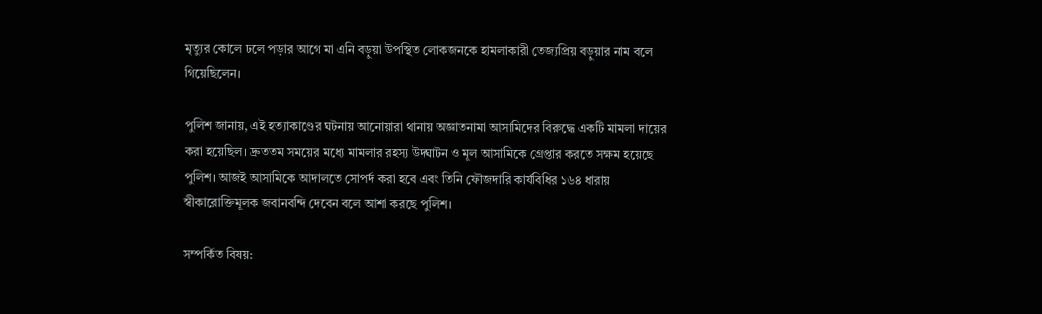মৃত্যুর কোলে ঢলে পড়ার আগে মা এনি বড়ুয়া উপস্থিত লোকজনকে হামলাকারী তেজ্যপ্রিয় বড়ুয়ার নাম বলে গিয়েছিলেন।

পুলিশ জানায়, এই হত্যাকাণ্ডের ঘটনায় আনোয়ারা থানায় অজ্ঞাতনামা আসামিদের বিরুদ্ধে একটি মামলা দায়ের করা হয়েছিল। দ্রুততম সময়ের মধ্যে মামলার রহস্য উদ্ঘাটন ও মূল আসামিকে গ্রেপ্তার করতে সক্ষম হয়েছে পুলিশ। আজই আসামিকে আদালতে সোপর্দ করা হবে এবং তিনি ফৌজদারি কার্যবিধির ১৬৪ ধারায় স্বীকারোক্তিমূলক জবানবন্দি দেবেন বলে আশা করছে পুলিশ।

সম্পর্কিত বিষয়: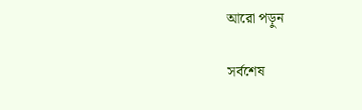আরো পড়ুন

সর্বশেষ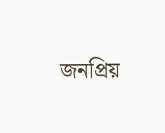জনপ্রিয়